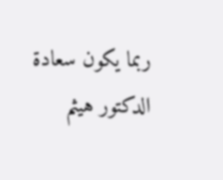ربما يكون سعادة الدكتور هيثم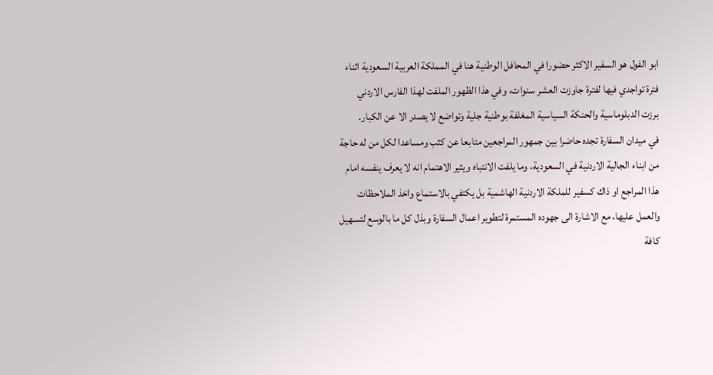ابو الفول هو السفير الاكثر حضورا في المحافل الوطنية هنا في المملكة العربية السعودية اثناء فترة تواجدي فيها لفترة جاوزت العشر سنوات، وفي هذا الظهور الملفت لهذا الفارس الاردني برزت الدبلوماسية والحنكة السياسية المغلفة بوطنية جلية وتواضع لا يصدر الا عن الكبار.
في ميدان السفارة تجده حاضرا بين جمهور المراجعين متابعا عن كثب ومساعدا لكل من له حاجة من ابناء الجالية الاردنية في السعودية، وما يلفت الانتباه ويثير الاهتمام انه لا يعرف ينفسه امام هذا المراجع او ذاك كسفير للملكة الاردنية الهاشمية بل يكتفي بالاستماع واخذ الملاحظات والعمل عليها، مع الاشارة الى جهوده المستمرة لتطوير اعمال السفارة وبذل كل ما بالوسع لتسهيل كافة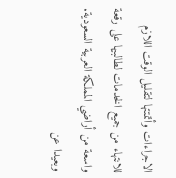الاجراءات وأتمتتها لتقليل الوقت اللازم للانتهاء من جميع الخدمات لطالبيها على رقعة واسعة من أراضي المملكة العربية السعودية.
وبعيدا عن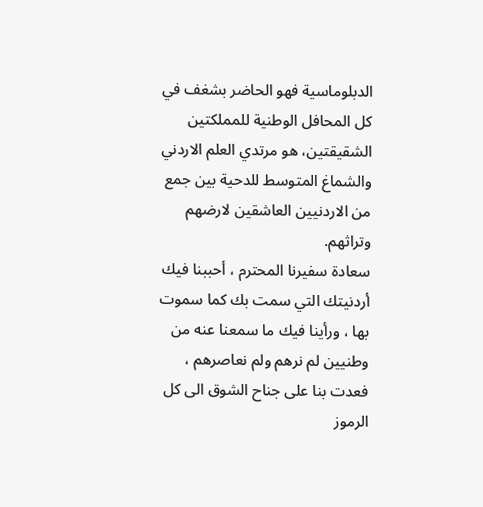الدبلوماسية فهو الحاضر بشغف في كل المحافل الوطنية للمملكتين الشقيقتين، هو مرتدي العلم الاردني والشماغ المتوسط للدحية بين جمع من الاردنيين العاشقين لارضهم وتراثهم.
سعادة سفيرنا المحترم ، أحببنا فيك أردنيتك التي سمت بك كما سموت بها ، ورأينا فيك ما سمعنا عنه من وطنيين لم نرهم ولم نعاصرهم ، فعدت بنا على جناح الشوق الى كل الرموز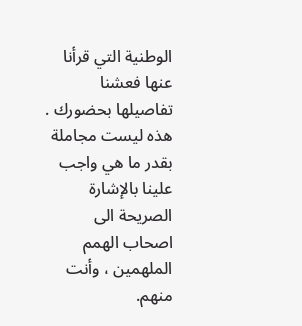الوطنية التي قرأنا عنها فعشنا تفاصيلها بحضورك . هذه ليست مجاملة بقدر ما هي واجب علينا بالإشارة الصريحة الى اصحاب الهمم الملهمين ، وأنت منهم.